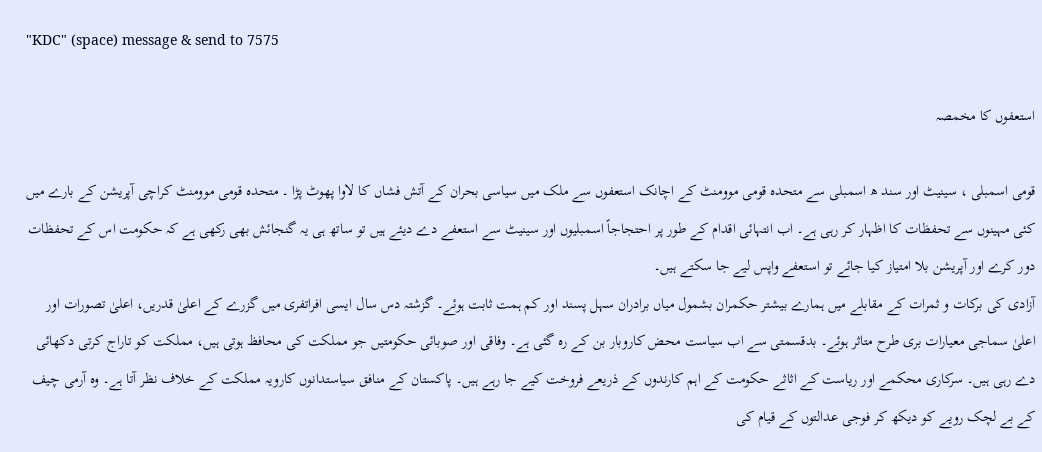"KDC" (space) message & send to 7575

استعفوں کا مخمصہ

قومی اسمبلی ، سینیٹ اور سند ھ اسمبلی سے متحدہ قومی موومنٹ کے اچانک استعفوں سے ملک میں سیاسی بحران کے آتش فشاں کا لاوا پھوٹ پڑا ۔ متحدہ قومی موومنٹ کراچی آپریشن کے بارے میں کئی مہینوں سے تحفظات کا اظہار کر رہی ہے۔ اب انتہائی اقدام کے طور پر احتجاجاً اسمبلیوں اور سینیٹ سے استعفے دے دیئے ہیں تو ساتھ ہی یہ گنجائش بھی رکھی ہے کہ حکومت اس کے تحفظات دور کرے اور آپریشن بلا امتیاز کیا جائے تو استعفے واپس لیے جا سکتے ہیں۔
آزادی کی برکات و ثمرات کے مقابلے میں ہمارے بیشتر حکمران بشمول میاں برادران سہل پسند اور کم ہمت ثابت ہوئے۔ گزشتہ دس سال ایسی افراتفری میں گزرے کے اعلیٰ قدریں، اعلیٰ تصورات اور اعلیٰ سماجی معیارات بری طرح متاثر ہوئے۔ بدقسمتی سے اب سیاست محض کاروبار بن کے رہ گئی ہے۔ وفاقی اور صوبائی حکومتیں جو مملکت کی محافظ ہوتی ہیں، مملکت کو تاراج کرتی دکھائی دے رہی ہیں۔ سرکاری محکمے اور ریاست کے اثاثے حکومت کے اہم کارندوں کے ذریعے فروخت کیے جا رہے ہیں۔ پاکستان کے منافق سیاستدانوں کارویہ مملکت کے خلاف نظر آتا ہے۔ وہ آرمی چیف کے بے لچک رویے کو دیکھ کر فوجی عدالتوں کے قیام کی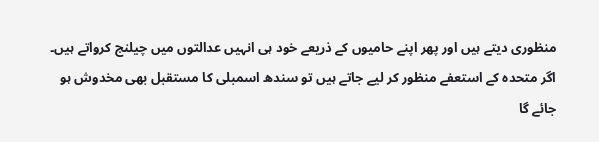منظوری دیتے ہیں اور پھر اپنے حامیوں کے ذریعے خود ہی انہیں عدالتوں میں چیلنج کرواتے ہیں۔
اگر متحدہ کے استعفے منظور کر لیے جاتے ہیں تو سندھ اسمبلی کا مستقبل بھی مخدوش ہو جائے گا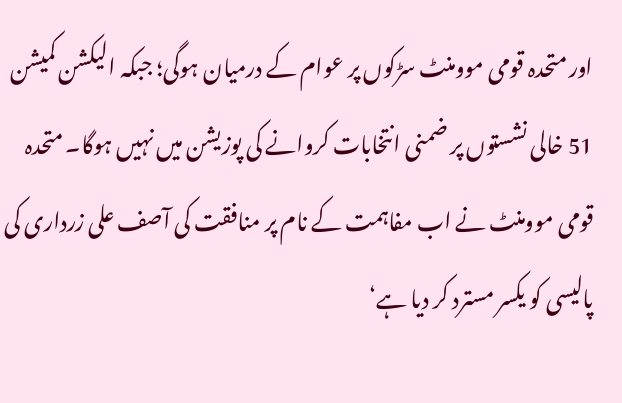اور متحدہ قومی موومنٹ سڑکوں پر عوام کے درمیان ہوگی؛ جبکہ الیکشن کمیشن 51 خالی نشستوں پر ضمنی انتخابات کروانے کی پوزیشن میں نہیں ہوگا۔ متحدہ قومی موومنٹ نے اب مفاہمت کے نام پر منافقت کی آصف علی زرداری کی پالیسی کو یکسر مسترد کر دیا ہے‘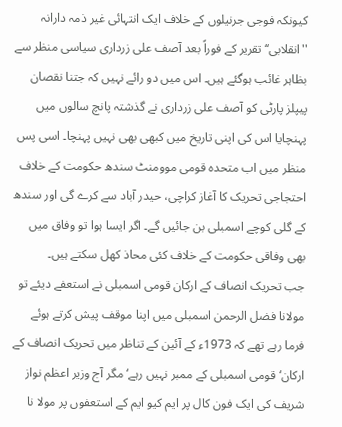کیونکہ فوجی جرنیلوں کے خلاف ایک انتہائی غیر ذمہ دارانہ ''انقلابی‘‘ تقریر کے فوراً بعد آصف علی زرداری سیاسی منظر سے بظاہر غائب ہوگئے ہیں۔ اس میں دو رائے نہیں کہ جتنا نقصان پیپلز پارٹی کو آصف علی زرداری نے گذشتہ پانچ سالوں میں پہنچایا اس کی اپنی تاریخ میں کبھی بھی نہیں پہنچا۔ اسی پس منظر میں اب متحدہ قومی موومنٹ سندھ حکومت کے خلاف احتجاجی تحریک کا آغاز کراچی، حیدر آباد سے کرے گی اور سندھ کے گلی کوچے اسمبلی بن جائیں گے۔ اگر ایسا ہوا تو وفاق میں بھی وفاقی حکومت کے خلاف کئی محاذ کھل سکتے ہیں۔
جب تحریک انصاف کے ارکان قومی اسمبلی نے استعفے دیئے تو مولانا فضل الرحمن اسمبلی میں اپنا موقف پیش کرتے ہوئے فرما رہے تھے کہ 1973ء کے آئین کے تناظر میں تحریک انصاف کے ارکان‘ قومی اسمبلی کے ممبر نہیں رہے‘ مگر آج وزیر اعظم نواز شریف کی ایک فون کال پر ایم کیو ایم کے استعفوں پر مولا نا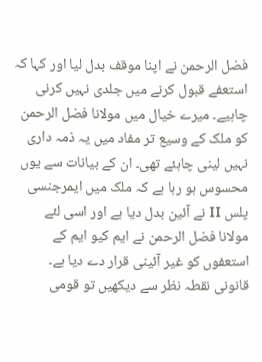فضل الرحمن نے اپنا موقف بدل لیا اور کہا کہ استعفے قبول کرنے میں جلدی نہیں کرنی چاہیے۔ میرے خیال میں مولانا فضل الرحمن کو ملک کے وسیع تر مفاد میں یہ ذمہ داری نہیں لینی چاہئے تھی۔ ان کے بیانات سے یوں محسوس ہو رہا ہے کہ ملک میں ایمرجنسی پلس II نے آئین بدل دیا ہے اور اسی لئے مولانا فضل الرحمن نے ایم کیو ایم کے استعفوں کو غیر آئینی قرار دے دیا ہے۔ قانونی نقطہ نظر سے دیکھیں تو قومی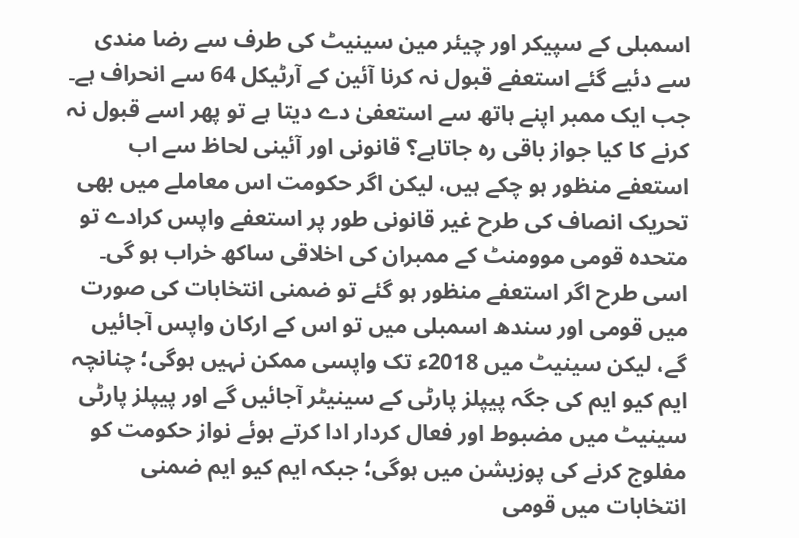اسمبلی کے سپیکر اور چیئر مین سینیٹ کی طرف سے رضا مندی سے دئیے گئے استعفے قبول نہ کرنا آئین کے آرٹیکل 64 سے انحراف ہے۔ جب ایک ممبر اپنے ہاتھ سے استعفیٰ دے دیتا ہے تو پھر اسے قبول نہ کرنے کا کیا جواز باقی رہ جاتاہے؟ قانونی اور آئینی لحاظ سے اب استعفے منظور ہو چکے ہیں، لیکن اگر حکومت اس معاملے میں بھی تحریک انصاف کی طرح غیر قانونی طور پر استعفے واپس کرادے تو متحدہ قومی موومنٹ کے ممبران کی اخلاقی ساکھ خراب ہو گی۔ اسی طرح اگر استعفے منظور ہو گئے تو ضمنی انتخابات کی صورت میں قومی اور سندھ اسمبلی میں تو اس کے ارکان واپس آجائیں گے، لیکن سینیٹ میں 2018ء تک واپسی ممکن نہیں ہوگی؛ چنانچہ ایم کیو ایم کی جگہ پیپلز پارٹی کے سینیٹر آجائیں گے اور پیپلز پارٹی سینیٹ میں مضبوط اور فعال کردار ادا کرتے ہوئے نواز حکومت کو مفلوج کرنے کی پوزیشن میں ہوگی؛ جبکہ ایم کیو ایم ضمنی انتخابات میں قومی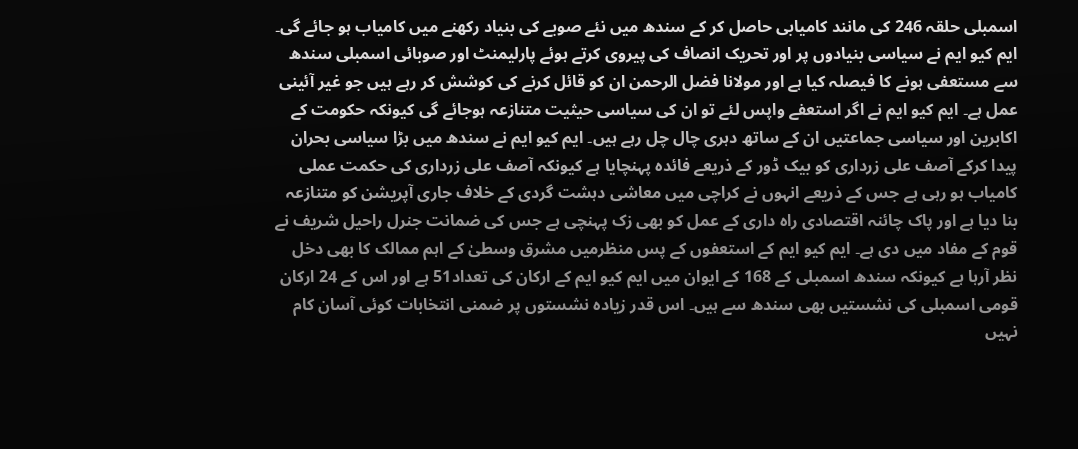اسمبلی حلقہ 246 کی مانند کامیابی حاصل کر کے سندھ میں نئے صوبے کی بنیاد رکھنے میں کامیاب ہو جائے گی۔
ایم کیو ایم نے سیاسی بنیادوں پر اور تحریک انصاف کی پیروی کرتے ہوئے پارلیمنٹ اور صوبائی اسمبلی سندھ سے مستعفی ہونے کا فیصلہ کیا ہے اور مولانا فضل الرحمن ان کو قائل کرنے کی کوشش کر رہے ہیں جو غیر آئینی عمل ہے۔ ایم کیو ایم نے اگر استعفے واپس لئے تو ان کی سیاسی حیثیت متنازعہ ہوجائے گی کیونکہ حکومت کے اکابرین اور سیاسی جماعتیں ان کے ساتھ دہری چال چل رہے ہیں۔ ایم کیو ایم نے سندھ میں بڑا سیاسی بحران پیدا کرکے آصف علی زرداری کو بیک ڈور کے ذریعے فائدہ پہنچایا ہے کیونکہ آصف علی زرداری کی حکمت عملی کامیاب ہو رہی ہے جس کے ذریعے انہوں نے کراچی میں معاشی دہشت گردی کے خلاف جاری آپریشن کو متنازعہ بنا دیا ہے اور پاک چائنہ اقتصادی راہ داری کے عمل کو بھی زک پہنچی ہے جس کی ضمانت جنرل راحیل شریف نے قوم کے مفاد میں دی ہے۔ ایم کیو ایم کے استعفوں کے پس منظرمیں مشرق وسطیٰ کے اہم ممالک کا بھی دخل نظر آرہا ہے کیونکہ سندھ اسمبلی کے 168 کے ایوان میں ایم کیو ایم کے ارکان کی تعداد51 ہے اور اس کے 24 ارکان قومی اسمبلی کی نشستیں بھی سندھ سے ہیں۔ اس قدر زیادہ نشستوں پر ضمنی انتخابات کوئی آسان کام نہیں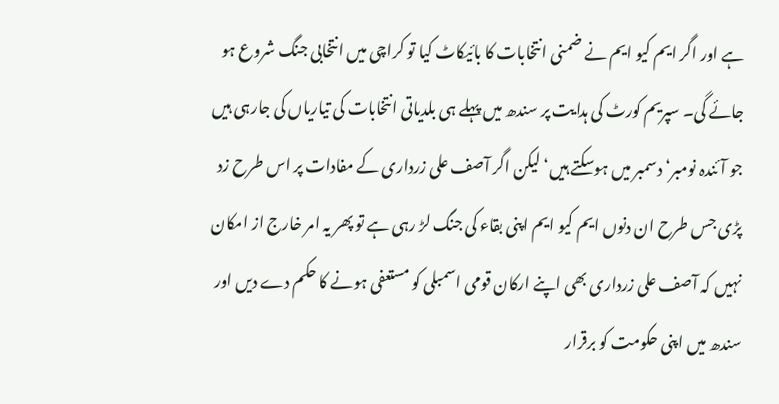ہے اور اگر ایم کیو ایم نے ضمنی انتخابات کا بائیکاٹ کیا تو کراچی میں انتخابی جنگ شروع ہو جائے گی۔ سپریم کورٹ کی ہدایت پر سندھ میں پہلے ہی بلدیاتی انتخابات کی تیاریاں کی جارہی ہیں جو آئندہ نومبر‘ دسمبر میں ہوسکتے ہیں‘ لیکن اگر آصف علی زرداری کے مفادات پر اس طرح زد پڑی جس طرح ان دنوں ایم کیو ایم اپنی بقاء کی جنگ لڑ رہی ہے تو پھر یہ امر خارج از امکان نہیں کہ آصف علی زرداری بھی اپنے ارکان قومی اسمبلی کو مستعفی ہونے کا حکم دے دیں اور سندھ میں اپنی حکومت کو برقرار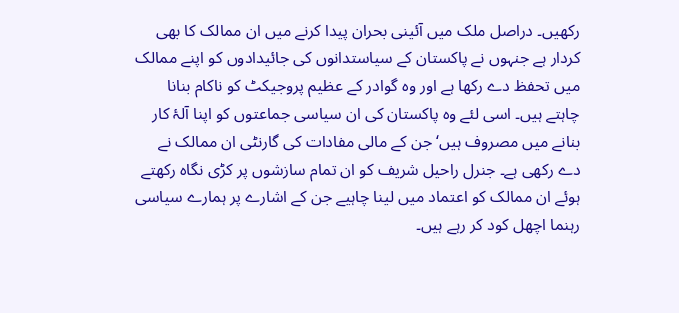رکھیں۔ دراصل ملک میں آئینی بحران پیدا کرنے میں ان ممالک کا بھی کردار ہے جنہوں نے پاکستان کے سیاستدانوں کی جائیدادوں کو اپنے ممالک میں تحفظ دے رکھا ہے اور وہ گوادر کے عظیم پروجیکٹ کو ناکام بنانا چاہتے ہیں۔ اسی لئے وہ پاکستان کی ان سیاسی جماعتوں کو اپنا آلۂ کار بنانے میں مصروف ہیں‘ جن کے مالی مفادات کی گارنٹی ان ممالک نے دے رکھی ہے۔ جنرل راحیل شریف کو ان تمام سازشوں پر کڑی نگاہ رکھتے ہوئے ان ممالک کو اعتماد میں لینا چاہیے جن کے اشارے پر ہمارے سیاسی رہنما اچھل کود کر رہے ہیں۔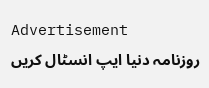Advertisement
روزنامہ دنیا ایپ انسٹال کریں